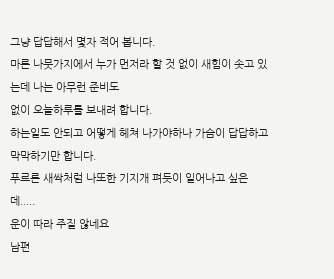그냥 답답해서 몇자 적어 봅니다.
마른 나뭇가지에서 누가 먼저라 할 것 없이 새힘이 솟고 있는데 나는 아무런 준비도
없이 오늘하루를 보내려 합니다.
하는일도 안되고 어떻게 헤쳐 나가야하나 가슴이 답답하고 막막하기만 합니다.
푸르른 새싹처럼 나또한 기지개 펴듯이 일어나고 싶은데.....
운이 따라 주질 않네요
남편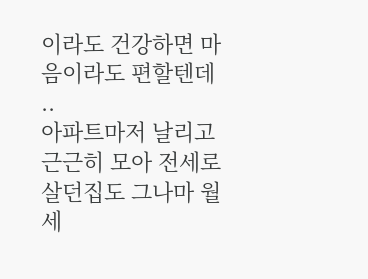이라도 건강하면 마음이라도 편할텐데 ..
아파트마저 날리고 근근히 모아 전세로 살던집도 그나마 월세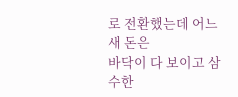로 전환했는데 어느새 돈은
바닥이 다 보이고 삼수한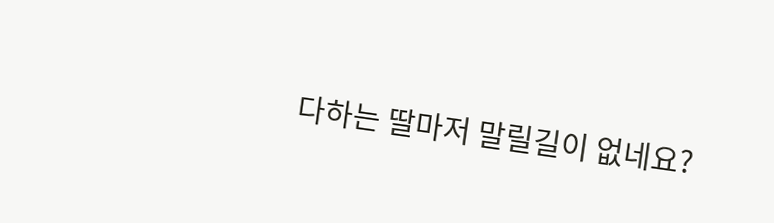다하는 딸마저 말릴길이 없네요?